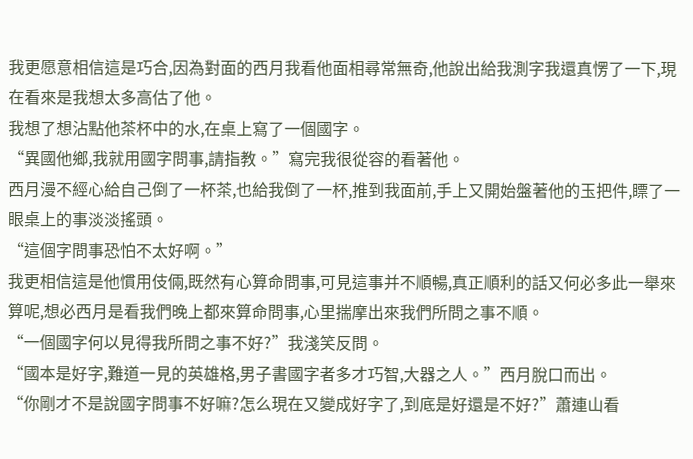我更愿意相信這是巧合,因為對面的西月我看他面相尋常無奇,他說出給我測字我還真愣了一下,現在看來是我想太多高估了他。
我想了想沾點他茶杯中的水,在桌上寫了一個國字。
“異國他鄉,我就用國字問事,請指教。”寫完我很從容的看著他。
西月漫不經心給自己倒了一杯茶,也給我倒了一杯,推到我面前,手上又開始盤著他的玉把件,瞟了一眼桌上的事淡淡搖頭。
“這個字問事恐怕不太好啊。”
我更相信這是他慣用伎倆,既然有心算命問事,可見這事并不順暢,真正順利的話又何必多此一舉來算呢,想必西月是看我們晚上都來算命問事,心里揣摩出來我們所問之事不順。
“一個國字何以見得我所問之事不好?”我淺笑反問。
“國本是好字,難道一見的英雄格,男子書國字者多才巧智,大器之人。”西月脫口而出。
“你剛才不是說國字問事不好嘛?怎么現在又變成好字了,到底是好還是不好?”蕭連山看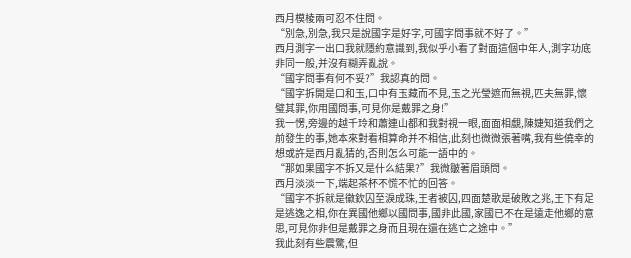西月模棱兩可忍不住問。
“別急,別急,我只是說國字是好字,可國字問事就不好了。”
西月測字一出口我就隱約意識到,我似乎小看了對面這個中年人,測字功底非同一般,并沒有糊弄亂說。
“國字問事有何不妥?”我認真的問。
“國字拆開是口和玉,口中有玉藏而不見,玉之光瑩遮而無視,匹夫無罪,懷璧其罪,你用國問事,可見你是戴罪之身!”
我一愣,旁邊的越千玲和蕭連山都和我對視一眼,面面相覷,陳婕知道我們之前發生的事,她本來對看相算命并不相信,此刻也微微張著嘴,我有些僥幸的想或許是西月亂猜的,否則怎么可能一語中的。
“那如果國字不拆又是什么結果?”我微皺著眉頭問。
西月淡淡一下,端起茶杯不慌不忙的回答。
“國字不拆就是徽欽囚至淚成珠,王者被囚,四面楚歌是破敗之兆,王下有足是逃逸之相,你在異國他鄉以國問事,國非此國,家國已不在是遠走他鄉的意思,可見你非但是戴罪之身而且現在還在逃亡之途中。”
我此刻有些震驚,但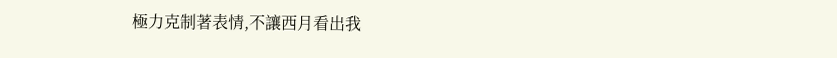極力克制著表情,不讓西月看出我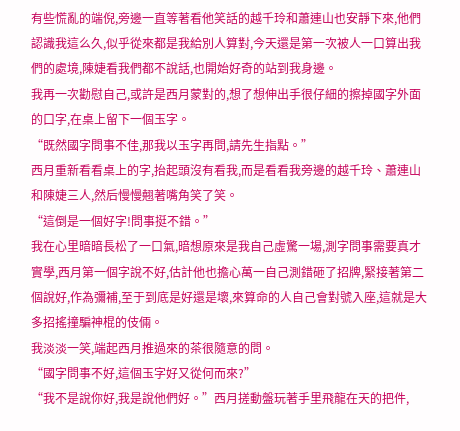有些慌亂的端倪,旁邊一直等著看他笑話的越千玲和蕭連山也安靜下來,他們認識我這么久,似乎從來都是我給別人算對,今天還是第一次被人一口算出我們的處境,陳婕看我們都不說話,也開始好奇的站到我身邊。
我再一次勸慰自己,或許是西月蒙對的,想了想伸出手很仔細的擦掉國字外面的口字,在桌上留下一個玉字。
“既然國字問事不佳,那我以玉字再問,請先生指點。”
西月重新看看桌上的字,抬起頭沒有看我,而是看看我旁邊的越千玲、蕭連山和陳婕三人,然后慢慢翹著嘴角笑了笑。
“這倒是一個好字!問事挺不錯。”
我在心里暗暗長松了一口氣,暗想原來是我自己虛驚一場,測字問事需要真才實學,西月第一個字說不好,估計他也擔心萬一自己測錯砸了招牌,緊接著第二個說好,作為彌補,至于到底是好還是壞,來算命的人自己會對號入座,這就是大多招搖撞騙神棍的伎倆。
我淡淡一笑,端起西月推過來的茶很隨意的問。
“國字問事不好,這個玉字好又從何而來?”
“我不是說你好,我是說他們好。”西月搓動盤玩著手里飛龍在天的把件,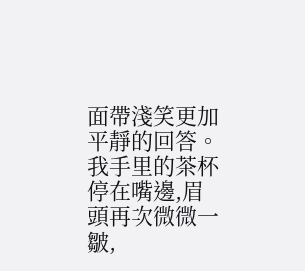面帶淺笑更加平靜的回答。
我手里的茶杯停在嘴邊,眉頭再次微微一皺,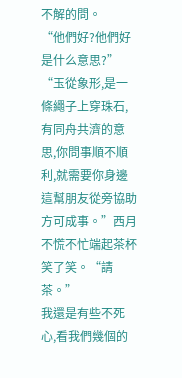不解的問。
“他們好?他們好是什么意思?”
“玉從象形,是一條繩子上穿珠石,有同舟共濟的意思,你問事順不順利,就需要你身邊這幫朋友從旁協助方可成事。”西月不慌不忙端起茶杯笑了笑。“請茶。”
我還是有些不死心,看我們幾個的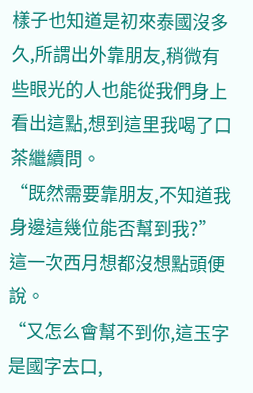樣子也知道是初來泰國沒多久,所謂出外靠朋友,稍微有些眼光的人也能從我們身上看出這點,想到這里我喝了口茶繼續問。
“既然需要靠朋友,不知道我身邊這幾位能否幫到我?”
這一次西月想都沒想點頭便說。
“又怎么會幫不到你,這玉字是國字去口,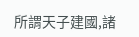所謂天子建國,諸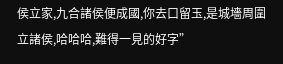侯立家,九合諸侯便成國,你去口留玉,是城墻周圍立諸侯,哈哈哈,難得一見的好字”